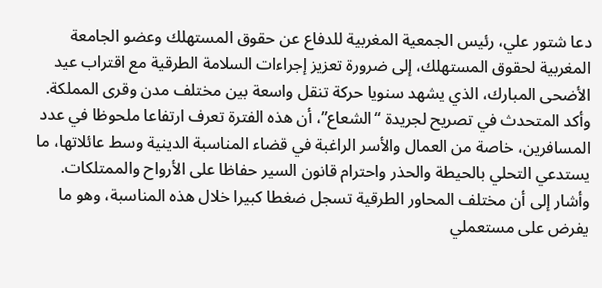دعا شتور علي، رئيس الجمعية المغربية للدفاع عن حقوق المستهلك وعضو الجامعة المغربية لحقوق المستهلك، إلى ضرورة تعزيز إجراءات السلامة الطرقية مع اقتراب عيد الأضحى المبارك، الذي يشهد سنويا حركة تنقل واسعة بين مختلف مدن وقرى المملكة.
وأكد المتحدث في تصريح لجريدة “الشعاع”، أن هذه الفترة تعرف ارتفاعا ملحوظا في عدد المسافرين، خاصة من العمال والأسر الراغبة في قضاء المناسبة الدينية وسط عائلاتها، ما يستدعي التحلي بالحيطة والحذر واحترام قانون السير حفاظا على الأرواح والممتلكات.
وأشار إلى أن مختلف المحاور الطرقية تسجل ضغطا كبيرا خلال هذه المناسبة، وهو ما يفرض على مستعملي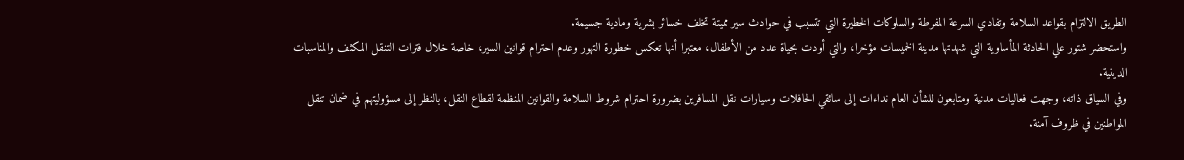الطريق الالتزام بقواعد السلامة وتفادي السرعة المفرطة والسلوكات الخطيرة التي تتسبب في حوادث سير مميتة تخلف خسائر بشرية ومادية جسيمة.
واستحضر شتور علي الحادثة المأساوية التي شهدتها مدينة الخميسات مؤخرا، والتي أودت بحياة عدد من الأطفال، معتبرا أنها تعكس خطورة التهور وعدم احترام قوانين السير، خاصة خلال فترات التنقل المكثف والمناسبات الدينية.
وفي السياق ذاته، وجهت فعاليات مدنية ومتابعون للشأن العام نداءات إلى سائقي الحافلات وسيارات نقل المسافرين بضرورة احترام شروط السلامة والقوانين المنظمة لقطاع النقل، بالنظر إلى مسؤوليتهم في ضمان تنقل المواطنين في ظروف آمنة.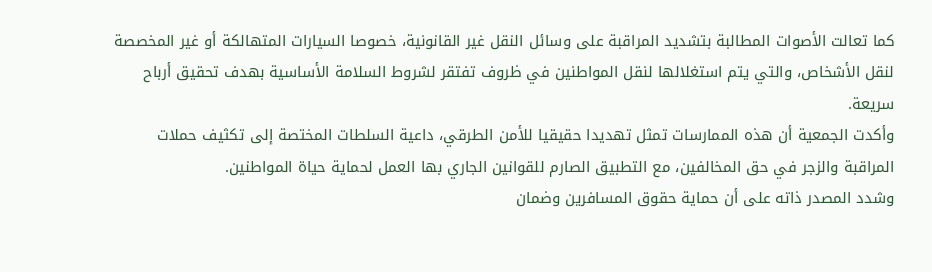كما تعالت الأصوات المطالبة بتشديد المراقبة على وسائل النقل غير القانونية، خصوصا السيارات المتهالكة أو غير المخصصة لنقل الأشخاص، والتي يتم استغلالها لنقل المواطنين في ظروف تفتقر لشروط السلامة الأساسية بهدف تحقيق أرباح سريعة.
وأكدت الجمعية أن هذه الممارسات تمثل تهديدا حقيقيا للأمن الطرقي، داعية السلطات المختصة إلى تكثيف حملات المراقبة والزجر في حق المخالفين، مع التطبيق الصارم للقوانين الجاري بها العمل لحماية حياة المواطنين.
وشدد المصدر ذاته على أن حماية حقوق المسافرين وضمان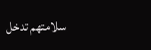سلامتهم تدخل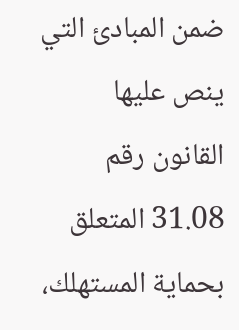ضمن المبادئ التي ينص عليها القانون رقم 31.08 المتعلق بحماية المستهلك،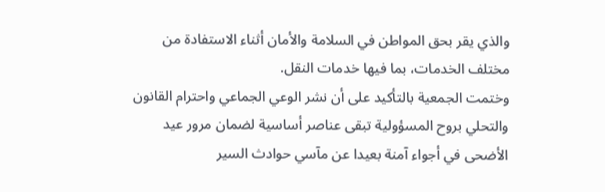والذي يقر بحق المواطن في السلامة والأمان أثناء الاستفادة من مختلف الخدمات، بما فيها خدمات النقل.
وختمت الجمعية بالتأكيد على أن نشر الوعي الجماعي واحترام القانون والتحلي بروح المسؤولية تبقى عناصر أساسية لضمان مرور عيد الأضحى في أجواء آمنة بعيدا عن مآسي حوادث السير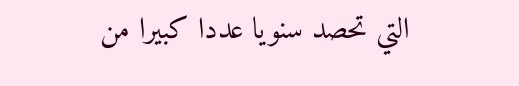التي تحصد سنويا عددا كبيرا من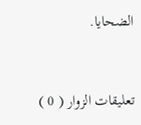الضحايا.


تعليقات الزوار ( 0 )